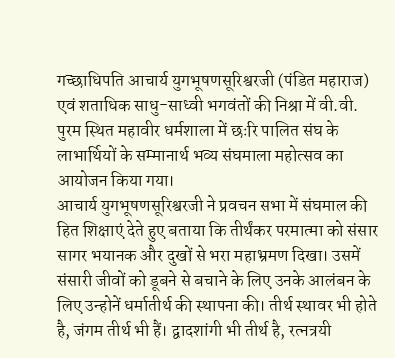गच्छाधिपति आचार्य युगभूषणसूरिश्वरजी (पंडित महाराज) एवं शताधिक साधु-साध्वी भगवंतों की निश्रा में वी.वी. पुरम स्थित महावीर धर्मशाला में छःरि पालित संघ के लाभार्थियों के सम्मानार्थ भव्य संघमाला महोत्सव का आयोजन किया गया।
आचार्य युगभूषणसूरिश्वरजी ने प्रवचन सभा में संघमाल की हित शिक्षाएं देते हुए बताया कि तीर्थंकर परमात्मा को संसार सागर भयानक और दुखों से भरा महाभ्रमण दिखा। उसमें संसारी जीवों को डूबने से बचाने के लिए उनके आलंबन के लिए उन्होनें धर्मातीर्थ की स्थापना की। तीर्थ स्थावर भी होते है, जंगम तीर्थ भी हैं। द्वादशांगी भी तीर्थ है, रत्नत्रयी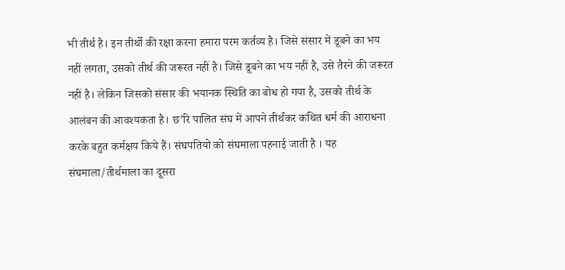भी तीर्थ है। इन तीर्थो की रक्षा करना हमारा परम कर्तव्य है। जिसे संसार में डूबने का भय नहीं लगता, उसको तीर्थ की जरूरत नहीं है। जिसे डूबने का भय नहीं है, उसे तैरने की जरूरत नहीं है। लेकिन जिसको संसार की भयानक स्थिति का बोध हो गया है, उसको तीर्थ के आलंबन की आवश्यकता है। छ’रि पालित संघ में आपने तीर्थंकर कथित धर्म की आराधना करके बहुत कर्मक्षय किये हैं। संघपतियो को संघमाला पहनाई जाती है । यह संघमाला/तीर्थमाला का दूसरा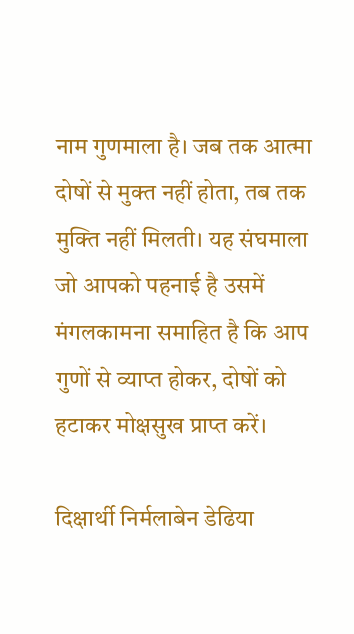नाम गुणमाला है। जब तक आत्मा दोषों से मुक्त नहीं होता, तब तक मुक्ति नहीं मिलती। यह संघमाला जो आपको पहनाई है उसमें मंगलकामना समाहित है कि आप गुणों से व्याप्त होकर, दोषों को हटाकर मोक्षसुख प्राप्त करें।

दिक्षार्थी निर्मलाबेन डेढिया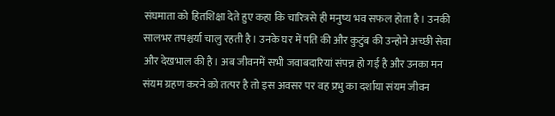संघमाता को हितशिक्षा देते हुए कहा कि चारित्रसे ही मनुष्य भव सफल होता है। उनकी सालभर तपश्चर्या चालु रहती है। उनके घर में पति की और कुटुंब की उन्होने अच्छी सेवा और देखभाल की है। अब जीवनमें सभी जवाबदारियां संपन्न हो गई है और उनका मन संयम ग्रहण करने को तत्पर है तो इस अवसर पर वह प्रभु का दर्शाया संयम जीवन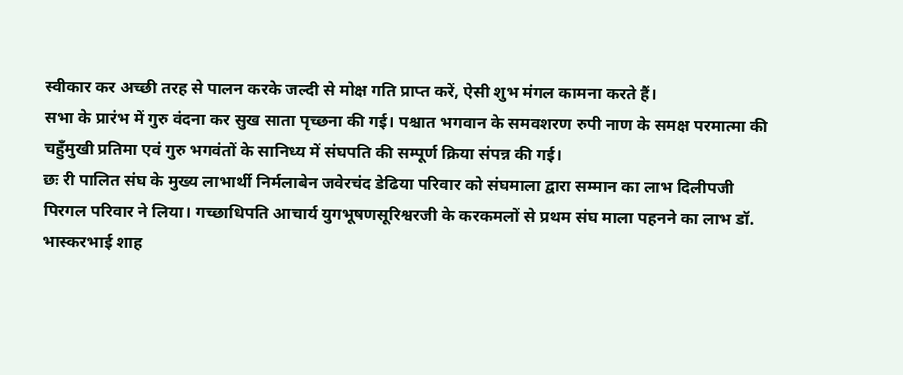स्वीकार कर अच्छी तरह से पालन करके जल्दी से मोक्ष गति प्राप्त करें, ऐसी शुभ मंगल कामना करते हैं।
सभा के प्रारंभ में गुरु वंदना कर सुख साता पृच्छना की गई। पश्चात भगवान के समवशरण रुपी नाण के समक्ष परमात्मा की चहुँमुखी प्रतिमा एवं गुरु भगवंतों के सानिध्य में संघपति की सम्पूर्ण क्रिया संपन्न की गई।
छः री पालित संघ के मुख्य लाभार्थी निर्मलाबेन जवेरचंद डेढिया परिवार को संघमाला द्वारा सम्मान का लाभ दिलीपजी पिरगल परिवार ने लिया। गच्छाधिपति आचार्य युगभूषणसूरिश्वरजी के करकमलों से प्रथम संघ माला पहनने का लाभ डॉ. भास्करभाई शाह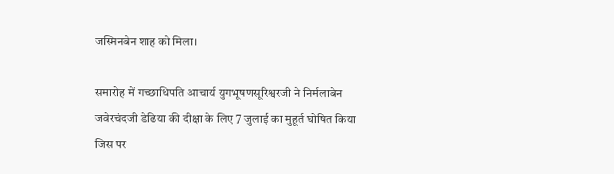जस्मिनबेन शाह को मिला।

समारोह में गच्छाधिपति आचार्य युगभूषणसूरिश्वरजी ने निर्मलाबेन जवेरचंदजी डेढिया की दीक्षा के लिए 7 जुलाई का मुहूर्त घोषित किया जिस पर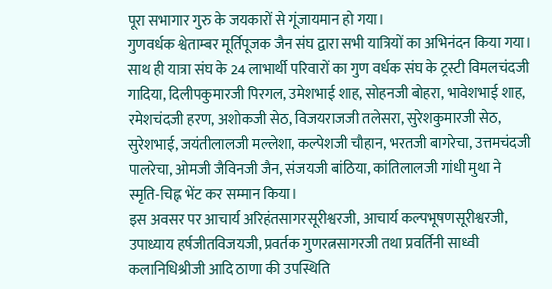पूरा सभागार गुरु के जयकारों से गूंजायमान हो गया।
गुणवर्धक श्वेताम्बर मूर्तिपूजक जैन संघ द्वारा सभी यात्रियों का अभिनंदन किया गया। साथ ही यात्रा संघ के 24 लाभार्थी परिवारों का गुण वर्धक संघ के ट्रस्टी विमलचंदजी गादिया, दिलीपकुमारजी पिरगल, उमेशभाई शाह, सोहनजी बोहरा, भावेशभाई शाह, रमेशचंदजी हरण, अशोकजी सेठ, विजयराजजी तलेसरा, सुरेशकुमारजी सेठ, सुरेशभाई, जयंतीलालजी मल्लेशा, कल्पेशजी चौहान, भरतजी बागरेचा, उत्तमचंदजी पालरेचा, ओमजी जैविनजी जैन, संजयजी बांठिया, कांतिलालजी गांधी मुथा ने स्मृति-चिह्न भेंट कर सम्मान किया।
इस अवसर पर आचार्य अरिहंतसागरसूरीश्वरजी, आचार्य कल्पभूषणसूरीश्वरजी, उपाध्याय हर्षजीतविजयजी, प्रवर्तक गुणरत्नसागरजी तथा प्रवर्तिनी साध्वी कलानिधिश्रीजी आदि ठाणा की उपस्थिति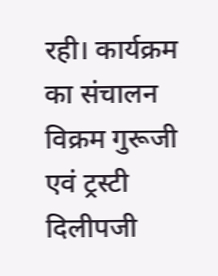रही। कार्यक्रम का संचालन विक्रम गुरूजी एवं ट्रस्टी दिलीपजी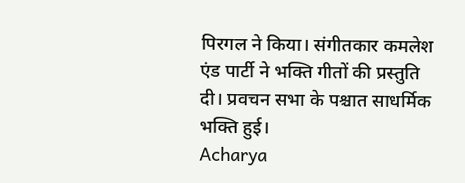पिरगल ने किया। संगीतकार कमलेश एंड पार्टी ने भक्ति गीतों की प्रस्तुति दी। प्रवचन सभा के पश्चात साधर्मिक भक्ति हुई।
Acharya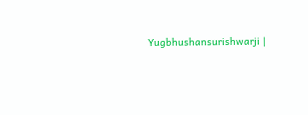Yugbhushansurishwarji |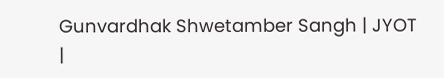Gunvardhak Shwetamber Sangh | JYOT |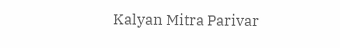Kalyan Mitra Parivar